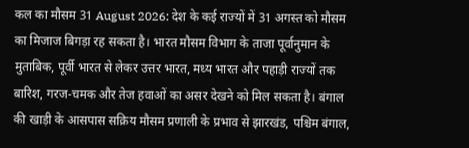कल का मौसम 31 August 2026: देश के कई राज्यों में 31 अगस्त को मौसम का मिजाज बिगड़ा रह सकता है। भारत मौसम विभाग के ताजा पूर्वानुमान के मुताबिक, पूर्वी भारत से लेकर उत्तर भारत, मध्य भारत और पहाड़ी राज्यों तक बारिश, गरज-चमक और तेज हवाओं का असर देखने को मिल सकता है। बंगाल की खाड़ी के आसपास सक्रिय मौसम प्रणाली के प्रभाव से झारखंड, पश्चिम बंगाल,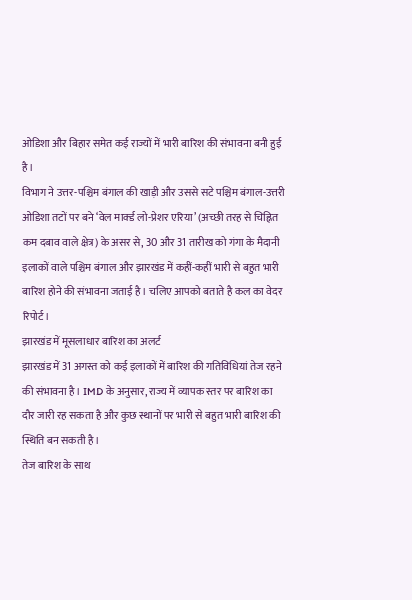ओडिशा और बिहार समेत कई राज्यों में भारी बारिश की संभावना बनी हुई है।
विभाग ने उत्तर-पश्चिम बंगाल की खाड़ी और उससे सटे पश्चिम बंगाल-उत्तरी ओडिशा तटों पर बने ‘वेल मार्क्ड लो-प्रेशर एरिया’ (अच्छी तरह से चिह्नित कम दबाव वाले क्षेत्र) के असर से, 30 और 31 तारीख को गंगा के मैदानी इलाकों वाले पश्चिम बंगाल और झारखंड में कहीं-कहीं भारी से बहुत भारी बारिश होने की संभावना जताई है। चलिए आपको बताते है कल का वेदर रिपोर्ट।
झारखंड में मूसलाधार बारिश का अलर्ट
झारखंड में 31 अगस्त को कई इलाकों में बारिश की गतिविधियां तेज रहने की संभावना है। IMD के अनुसार, राज्य में व्यापक स्तर पर बारिश का दौर जारी रह सकता है और कुछ स्थानों पर भारी से बहुत भारी बारिश की स्थिति बन सकती है।
तेज बारिश के साथ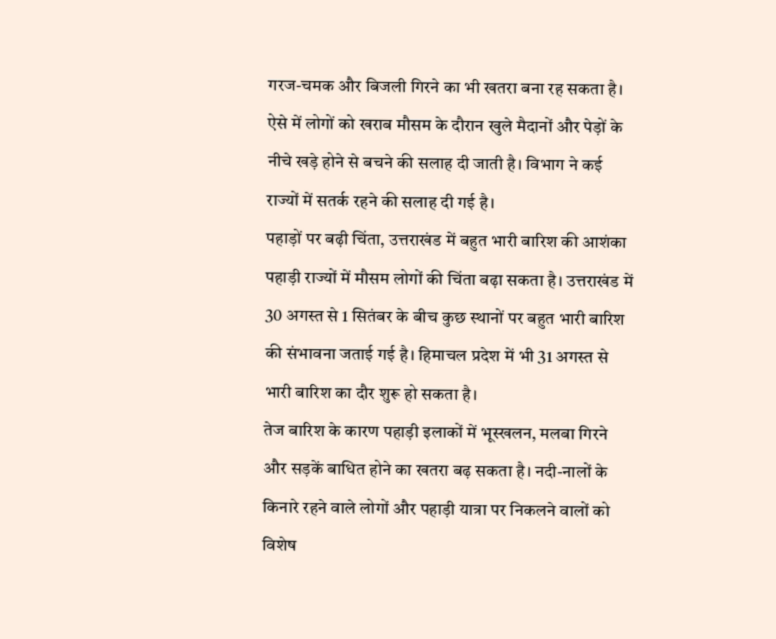गरज-चमक और बिजली गिरने का भी खतरा बना रह सकता है। ऐसे में लोगों को खराब मौसम के दौरान खुले मैदानों और पेड़ों के नीचे खड़े होने से बचने की सलाह दी जाती है। विभाग ने कई राज्यों में सतर्क रहने की सलाह दी गई है।
पहाड़ों पर बढ़ी चिंता, उत्तराखंड में बहुत भारी बारिश की आशंका
पहाड़ी राज्यों में मौसम लोगों की चिंता बढ़ा सकता है। उत्तराखंड में 30 अगस्त से 1 सितंबर के बीच कुछ स्थानों पर बहुत भारी बारिश की संभावना जताई गई है। हिमाचल प्रदेश में भी 31 अगस्त से भारी बारिश का दौर शुरू हो सकता है।
तेज बारिश के कारण पहाड़ी इलाकों में भूस्खलन, मलबा गिरने और सड़कें बाधित होने का खतरा बढ़ सकता है। नदी-नालों के किनारे रहने वाले लोगों और पहाड़ी यात्रा पर निकलने वालों को विशेष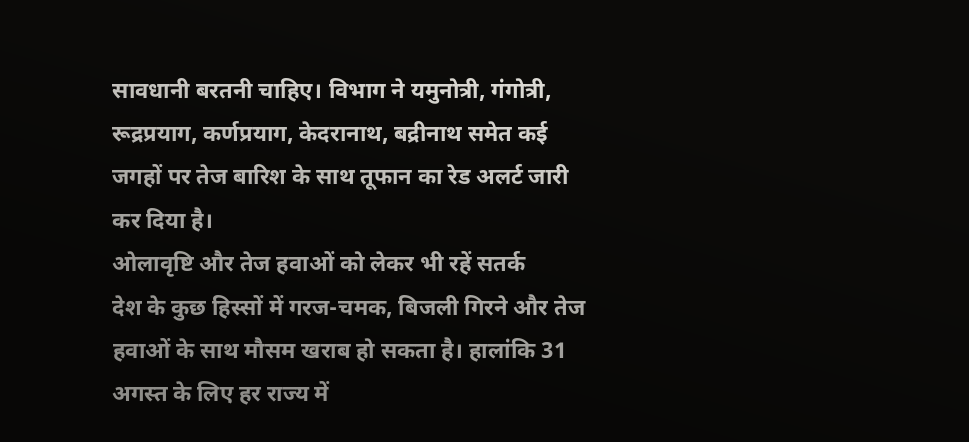सावधानी बरतनी चाहिए। विभाग ने यमुनोत्री, गंगोत्री, रूद्रप्रयाग, कर्णप्रयाग, केदरानाथ, बद्रीनाथ समेत कई जगहों पर तेज बारिश के साथ तूफान का रेड अलर्ट जारी कर दिया है।
ओलावृष्टि और तेज हवाओं को लेकर भी रहें सतर्क
देश के कुछ हिस्सों में गरज-चमक, बिजली गिरने और तेज हवाओं के साथ मौसम खराब हो सकता है। हालांकि 31 अगस्त के लिए हर राज्य में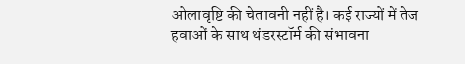ओलावृष्टि की चेतावनी नहीं है। कई राज्यों में तेज हवाओं के साथ थंडरस्टॉर्म की संभावना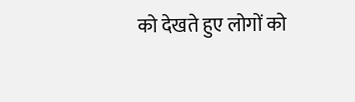को देखते हुए लोगों को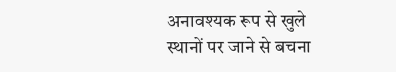अनावश्यक रूप से खुले स्थानों पर जाने से बचना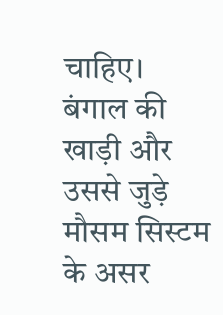चाहिए। बंगाल की खाड़ी और उससे जुड़े मौसम सिस्टम के असर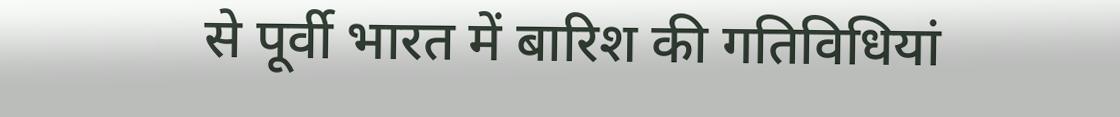से पूर्वी भारत में बारिश की गतिविधियां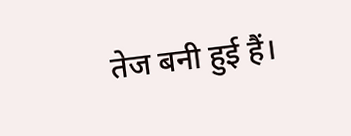तेज बनी हुई हैं।